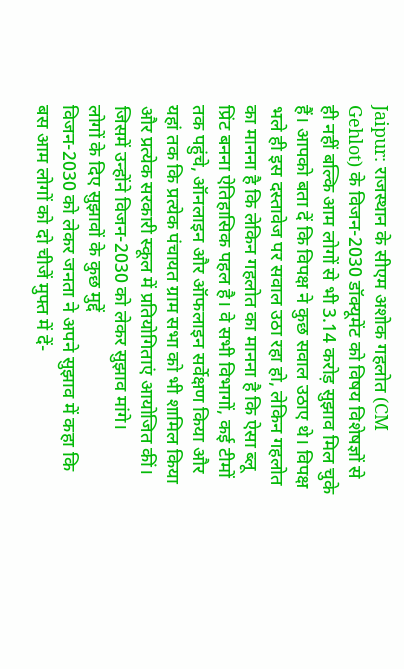Jaipur: राजस्थान के सीएम अशोक गहलोत (CM Gehlot) के विजन-2030 डॉक्यूमेंट को विषय विशेषज्ञों से ही नहीं बल्कि आम लोगों से भी 3.14 करोड़ सुझाव मिल चुके हैं। आपको बता दें कि विपक्ष ने कुछ सवाल उठाए थे। विपक्ष भले ही इस दस्तावेज पर सवाल उठा रहा हो, लेकिन गहलोत का मानना है कि लेकिन गहलोत का मानना है कि ऐसा ब्लू प्रिंट बनना ऐतिहासिक पहल है। वे सभी विभागों, कई टीमों तक पहुंचे, ऑनलाइन और ऑफलाइन सर्वेक्षण किया और यहां तक कि प्रत्येक पंचायत ग्राम सभा को भी शामिल किया और प्रत्येक सरकारी स्कूल में प्रतियोगिताएं आयोजित कीं। जिसमें उन्होंने विजन-2030 को लेकर सुझाव मांगे।
लोगों के दिए सुझावों के कुछ मुद्दें
विजन-2030 को लेकर जनता ने अपने सुझाव में कहा कि बस आम लोगों को दो चीजें मुफ्त में दें-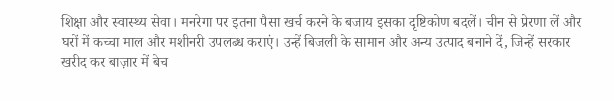शिक्षा और स्वास्थ्य सेवा। मनरेगा पर इतना पैसा खर्च करने के बजाय इसका दृष्टिकोण बदलें। चीन से प्रेरणा लें और घरों में कच्चा माल और मशीनरी उपलब्ध कराएं। उन्हें बिजली के सामान और अन्य उत्पाद बनाने दें, जिन्हें सरकार खरीद कर बाज़ार में बेच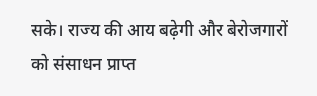सके। राज्य की आय बढ़ेगी और बेरोजगारों को संसाधन प्राप्त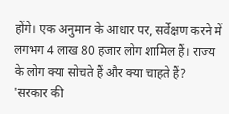होंगे। एक अनुमान के आधार पर, सर्वेक्षण करने में लगभग 4 लाख 80 हजार लोग शामिल हैं। राज्य के लोग क्या सोचते हैं और क्या चाहते हैं?
'सरकार की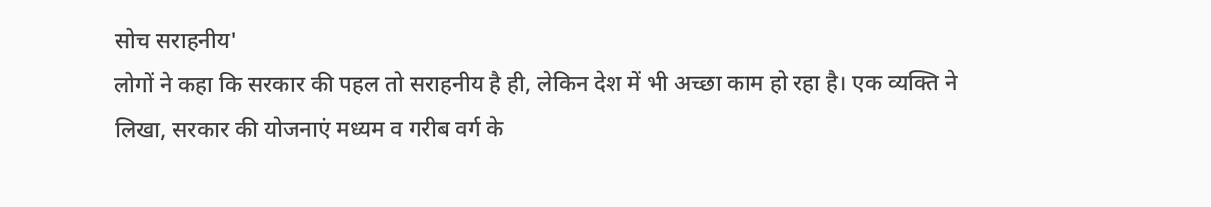सोच सराहनीय'
लोगों ने कहा कि सरकार की पहल तो सराहनीय है ही, लेकिन देश में भी अच्छा काम हो रहा है। एक व्यक्ति ने लिखा, सरकार की योजनाएं मध्यम व गरीब वर्ग के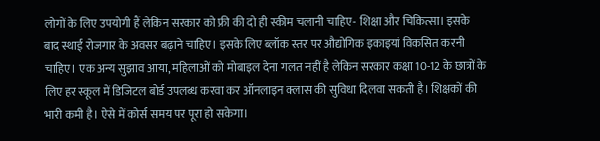लोगों के लिए उपयोगी हैं लेकिन सरकार को फ्री की दो ही स्कीम चलानी चाहिए- शिक्षा और चिकित्सा। इसके बाद स्थाई रोजगार के अवसर बढ़ाने चाहिए। इसके लिए ब्लॉक स्तर पर औद्योगिक इकाइयां विकसित करनी चाहिए। एक अन्य सुझाव आया, महिलाओं को मोबाइल देना गलत नहीं है लेकिन सरकार कक्षा 10-12 के छात्रों के लिए हर स्कूल में डिजिटल बोर्ड उपलब्ध करवा कर ऑनलाइन क्लास की सुविधा दिलवा सकती है। शिक्षकों की भारी कमी है। ऐसे में कोर्स समय पर पूरा हो सकेगा।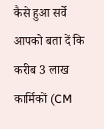कैसे हुआ सर्वे
आपको बता दें कि करीब 3 लाख कार्मिकों (CM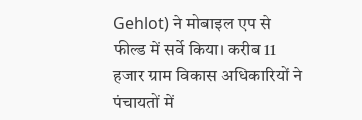Gehlot) ने मोबाइल एप से फील्ड में सर्वे किया। करीब 11 हजार ग्राम विकास अधिकारियों ने पंचायतों में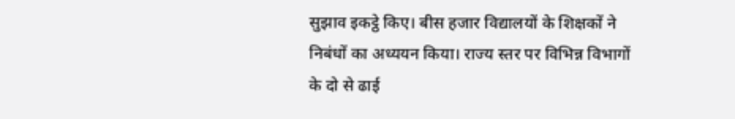सुझाव इकट्ठे किए। बीस हजार विद्यालयों के शिक्षकों ने निबंधों का अध्ययन किया। राज्य स्तर पर विभिन्न विभागों के दो से ढाई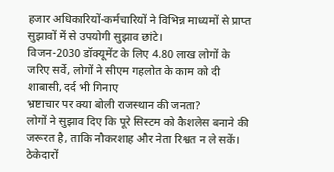हजार अधिकारियों-कर्मचारियों ने विभिन्न माध्यमों से प्राप्त सुझावों में से उपयोगी सुझाव छांटे।
विजन-2030 डॉक्यूमेंट के लिए 4.80 लाख लोगों के जरिए सर्वे, लोगों ने सीएम गहलोत के काम को दी शाबासी, दर्द भी गिनाए
भ्रष्टाचार पर क्या बोली राजस्थान की जनता?
लोगों ने सुझाव दिए कि पूरे सिस्टम को कैशलेस बनाने की जरूरत है, ताकि नौकरशाह और नेता रिश्वत न ले सकें। ठेकेदारों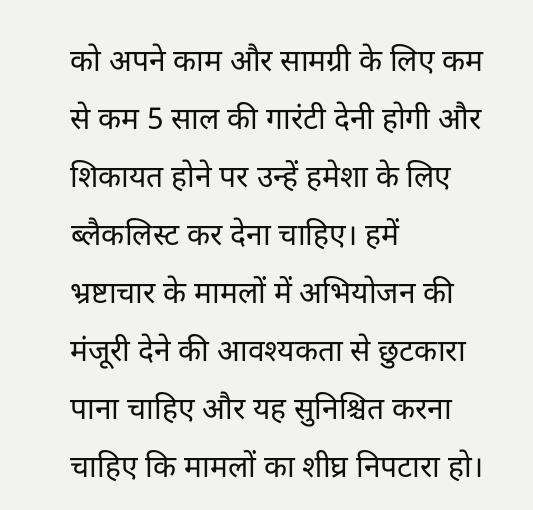को अपने काम और सामग्री के लिए कम से कम 5 साल की गारंटी देनी होगी और शिकायत होने पर उन्हें हमेशा के लिए ब्लैकलिस्ट कर देना चाहिए। हमें भ्रष्टाचार के मामलों में अभियोजन की मंजूरी देने की आवश्यकता से छुटकारा पाना चाहिए और यह सुनिश्चित करना चाहिए कि मामलों का शीघ्र निपटारा हो।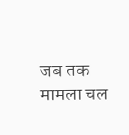जब तक मामला चल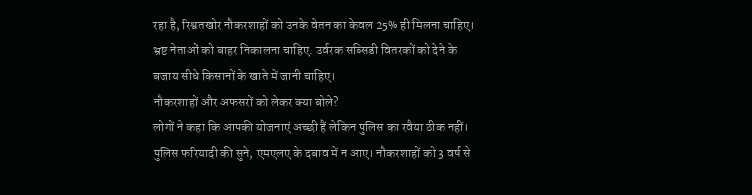रहा है, रिश्वतखोर नौकरशाहों को उनके वेतन का केवल 25% ही मिलना चाहिए। भ्रष्ट नेताओं को बाहर निकालना चाहिए. उर्वरक सब्सिडी वितरकों को देने के बजाय सीधे किसानों के खाते में जानी चाहिए।
नौकरशाहों और अफसरों को लेकर क्या बोले?
लोगों ने कहा कि आपकी योजनाएं अच्छी हैं लेकिन पुलिस का रवैया ठीक नहीं। पुलिस फरियादी की सुने, एमएलए के दबाव में न आए। नौकरशाहों को 3 वर्ष से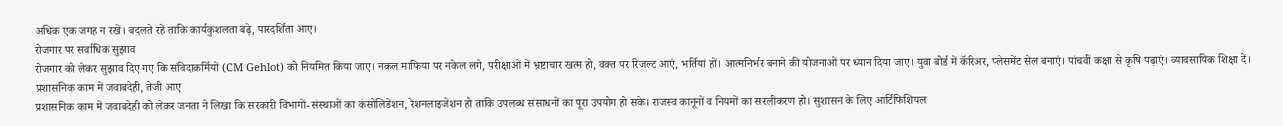अधिक एक जगह न रखें। बदलते रहें ताकि कार्यकुशलता बढ़े, पारदर्शिता आए।
रोजगार पर सर्वाधिक सुझाव
रोजगार को लेकर सुझाव दिए गए कि संविदाकर्मियों (CM Gehlot) को नियमित किया जाए। नकल माफिया पर नकेल लगे, परीक्षाओं में भ्रष्टाचार खत्म हो, वक्त पर रिजल्ट आएं, भर्तियां हों। आत्मनिर्भर बनाने की योजनाओं पर ध्यान दिया जाए। युवा बोर्ड में कॅरिअर, प्लेसमेंट सेल बनाएं। पांचवीं कक्षा से कृषि पढ़ाएं। व्यावसायिक शिक्षा दें।
प्रशासनिक काम में जवाबदेही, तेजी आए
प्रशासनिक काम में जवाबदेही को लेकर जनता ने लिखा कि सरकारी विभागों-संस्थाओं का कंसोलिडेशन, रेशनलाइजेशन हो ताकि उपलब्ध संसाधनों का पूरा उपयोग हो सके। राजस्व कानूनों व नियमों का सरलीकरण हो। सुशासन के लिए आर्टिफिशियल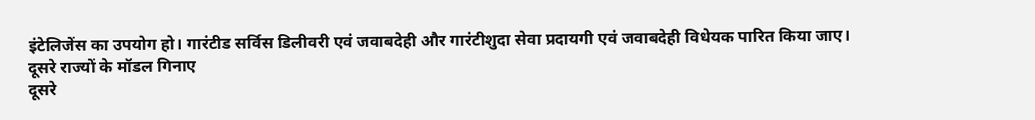इंटेलिजेंस का उपयोग हो। गारंटीड सर्विस डिलीवरी एवं जवाबदेही और गारंटीशुदा सेवा प्रदायगी एवं जवाबदेही विधेयक पारित किया जाए।
दूसरे राज्यों के मॉडल गिनाए
दूसरे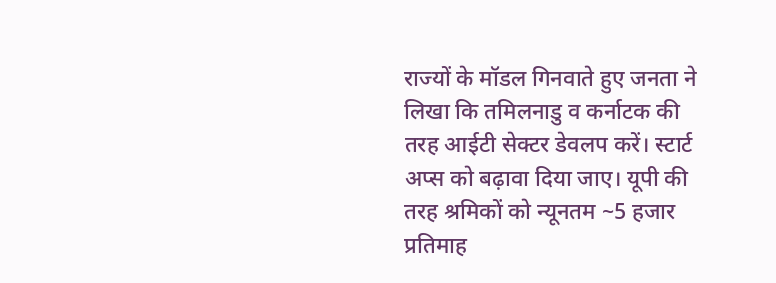राज्यों के मॉडल गिनवाते हुए जनता ने लिखा कि तमिलनाडु व कर्नाटक की तरह आईटी सेक्टर डेवलप करें। स्टार्ट अप्स को बढ़ावा दिया जाए। यूपी की तरह श्रमिकों को न्यूनतम ~5 हजार प्रतिमाह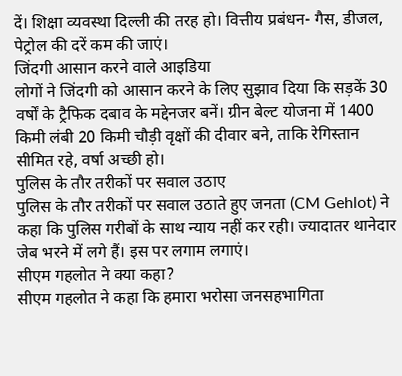दें। शिक्षा व्यवस्था दिल्ली की तरह हो। वित्तीय प्रबंधन- गैस, डीजल, पेट्रोल की दरें कम की जाएं।
जिंदगी आसान करने वाले आइडिया
लोगों ने जिंदगी को आसान करने के लिए सुझाव दिया कि सड़कें 30 वर्षों के ट्रैफिक दबाव के मद्देनजर बनें। ग्रीन बेल्ट योजना में 1400 किमी लंबी 20 किमी चौड़ी वृक्षों की दीवार बने, ताकि रेगिस्तान सीमित रहे, वर्षा अच्छी हो।
पुलिस के तौर तरीकों पर सवाल उठाए
पुलिस के तौर तरीकों पर सवाल उठाते हुए जनता (CM Gehlot) ने कहा कि पुलिस गरीबों के साथ न्याय नहीं कर रही। ज्यादातर थानेदार जेब भरने में लगे हैं। इस पर लगाम लगाएं।
सीएम गहलोत ने क्या कहा?
सीएम गहलोत ने कहा कि हमारा भरोसा जनसहभागिता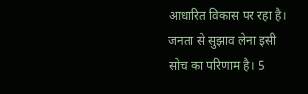आधारित विकास पर रहा है। जनता से सुझाव लेना इसी सोच का परिणाम है। 5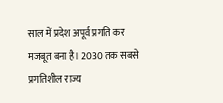साल में प्रदेश अपूर्व प्रगति कर मजबूत बना है। 2030 तक सबसे प्रगतिशील राज्य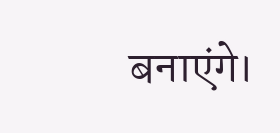बनाएंगे।